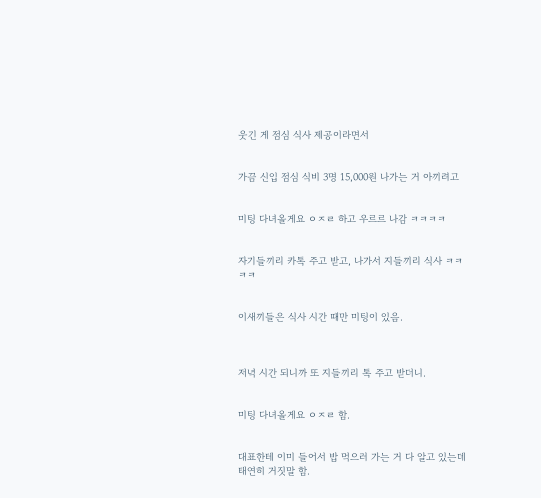웃긴 게 점심 식사 제공이라면서


가끔 신입 점심 식비 3명 15,000원 나가는 거 아끼려고


미팅 다녀올게요 ㅇㅈㄹ 하고 우르르 나감 ㅋㅋㅋㅋ


자기들끼리 카톡 주고 받고, 나가서 지들끼리 식사 ㅋㅋㅋㅋ


이새끼들은 식사 시간 때만 미팅이 있음.



저녁 시간 되니까 또 지들끼리 톡 주고 받더니.


미팅 다녀올게요 ㅇㅈㄹ 함.


대표한테 이미 들어서 밥 먹으러 가는 거 다 알고 있는데 태연히 거짓말 함.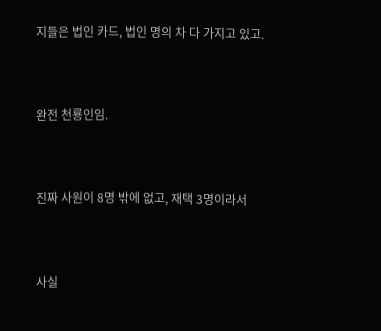지들은 법인 카드, 법인 명의 차 다 가지고 있고.


완전 천룡인임.


진짜 사원이 8명 밖에 없고, 재택 3명이라서


사실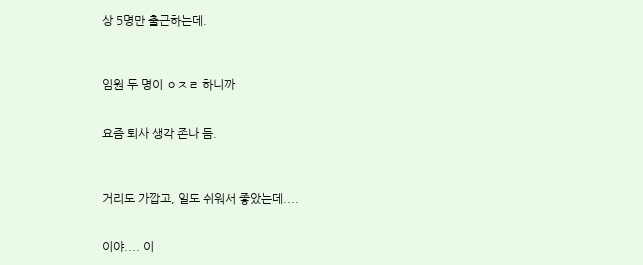상 5명만 출근하는데.



임원 두 명이 ㅇㅈㄹ 하니까


요즘 퇴사 생각 존나 듬.



거리도 가깝고, 일도 쉬워서 좋았는데....


이야.... 이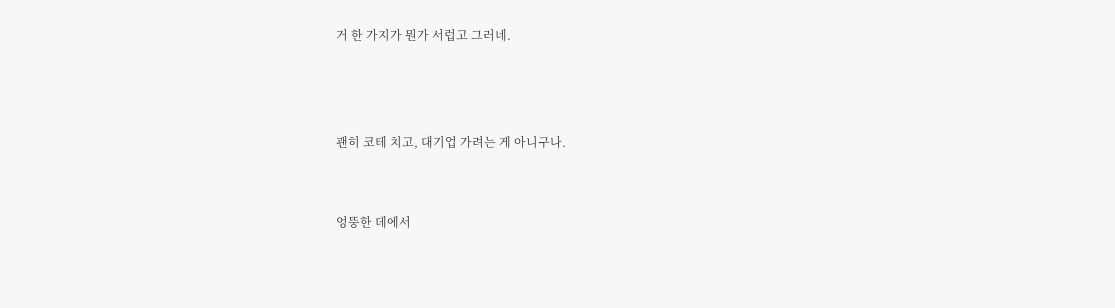거 한 가지가 뭔가 서럽고 그러네.



괜히 코테 치고, 대기업 가려는 게 아니구나.


엉뚱한 데에서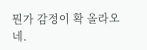뭔가 감정이 확 올라오네.